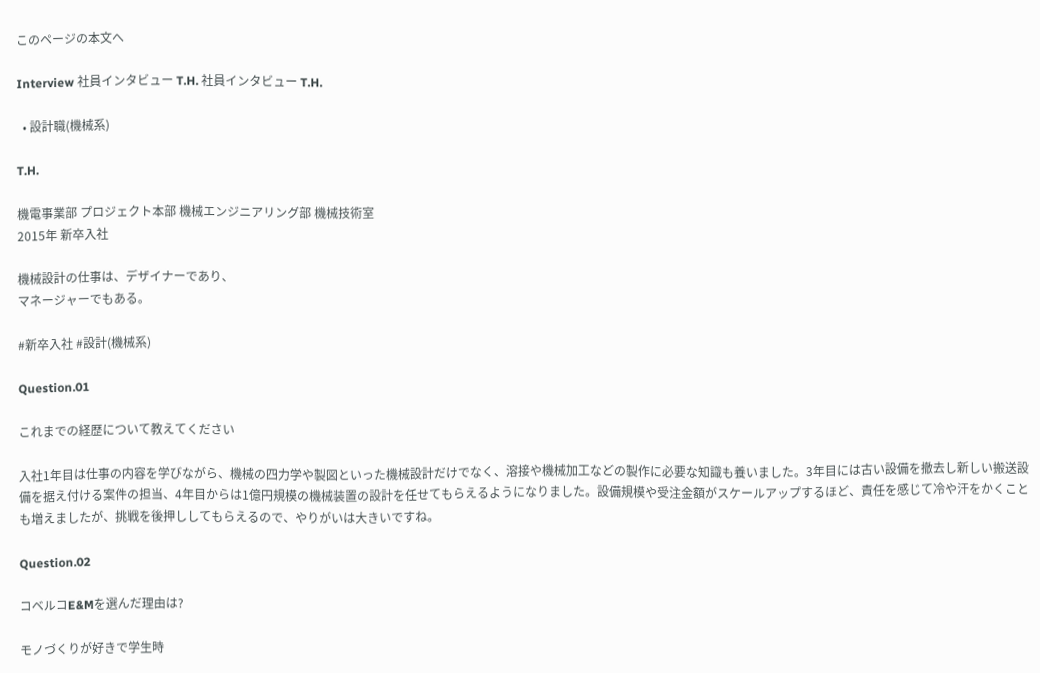このページの本文へ

Interview 社員インタビュー T.H. 社員インタビュー T.H.

  • 設計職(機械系)

T.H.

機電事業部 プロジェクト本部 機械エンジニアリング部 機械技術室
2015年 新卒入社

機械設計の仕事は、デザイナーであり、
マネージャーでもある。

#新卒入社 #設計(機械系)

Question.01

これまでの経歴について教えてください

入社1年目は仕事の内容を学びながら、機械の四力学や製図といった機械設計だけでなく、溶接や機械加工などの製作に必要な知識も養いました。3年目には古い設備を撤去し新しい搬送設備を据え付ける案件の担当、4年目からは1億円規模の機械装置の設計を任せてもらえるようになりました。設備規模や受注金額がスケールアップするほど、責任を感じて冷や汗をかくことも増えましたが、挑戦を後押ししてもらえるので、やりがいは大きいですね。

Question.02

コベルコE&Mを選んだ理由は?

モノづくりが好きで学生時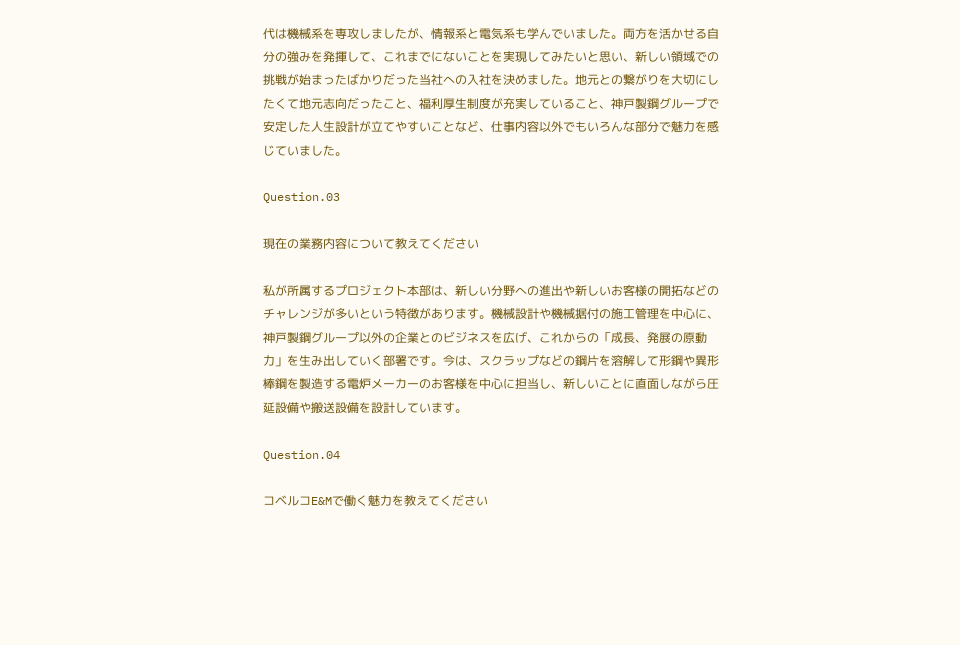代は機械系を専攻しましたが、情報系と電気系も学んでいました。両方を活かせる自分の強みを発揮して、これまでにないことを実現してみたいと思い、新しい領域での挑戦が始まったばかりだった当社への入社を決めました。地元との繋がりを大切にしたくて地元志向だったこと、福利厚生制度が充実していること、神戸製鋼グループで安定した人生設計が立てやすいことなど、仕事内容以外でもいろんな部分で魅力を感じていました。

Question.03

現在の業務内容について教えてください

私が所属するプロジェクト本部は、新しい分野への進出や新しいお客様の開拓などのチャレンジが多いという特徴があります。機械設計や機械据付の施工管理を中心に、神戸製鋼グループ以外の企業とのビジネスを広げ、これからの「成長、発展の原動力」を生み出していく部署です。今は、スクラップなどの鋼片を溶解して形鋼や異形棒鋼を製造する電炉メーカーのお客様を中心に担当し、新しいことに直面しながら圧延設備や搬送設備を設計しています。

Question.04

コベルコE&Mで働く魅力を教えてください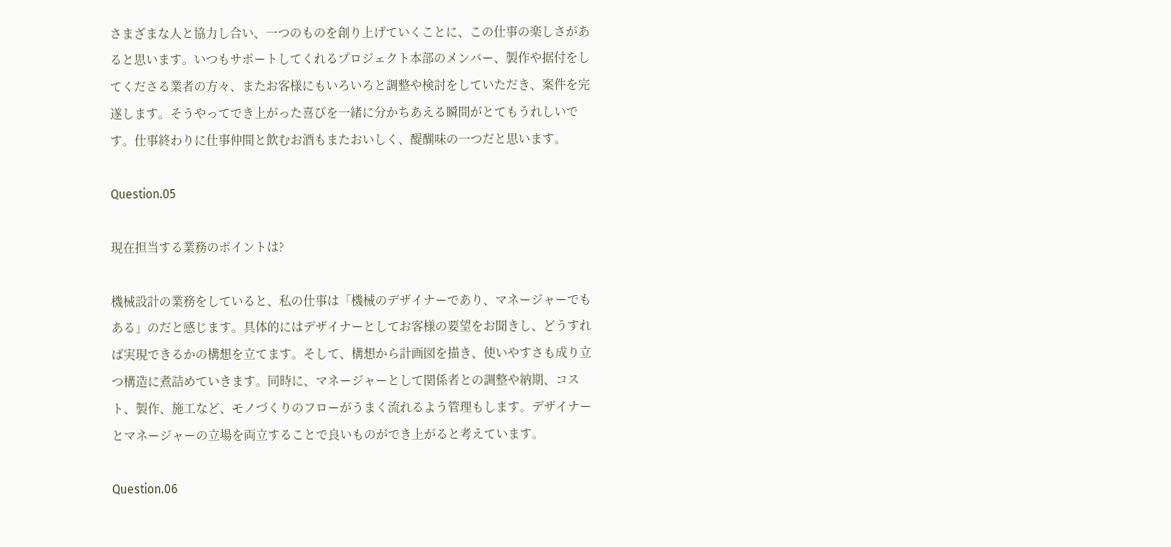さまざまな人と協力し合い、一つのものを創り上げていくことに、この仕事の楽しさがあると思います。いつもサポートしてくれるプロジェクト本部のメンバー、製作や据付をしてくださる業者の方々、またお客様にもいろいろと調整や検討をしていただき、案件を完遂します。そうやってでき上がった喜びを一緒に分かちあえる瞬間がとてもうれしいです。仕事終わりに仕事仲間と飲むお酒もまたおいしく、醍醐味の一つだと思います。

Question.05

現在担当する業務のポイントは?

機械設計の業務をしていると、私の仕事は「機械のデザイナーであり、マネージャーでもある」のだと感じます。具体的にはデザイナーとしてお客様の要望をお聞きし、どうすれば実現できるかの構想を立てます。そして、構想から計画図を描き、使いやすさも成り立つ構造に煮詰めていきます。同時に、マネージャーとして関係者との調整や納期、コスト、製作、施工など、モノづくりのフローがうまく流れるよう管理もします。デザイナーとマネージャーの立場を両立することで良いものができ上がると考えています。

Question.06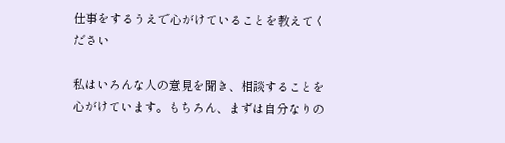仕事をするうえで心がけていることを教えてください

私はいろんな人の意見を聞き、相談することを心がけています。もちろん、まずは自分なりの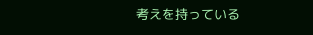考えを持っている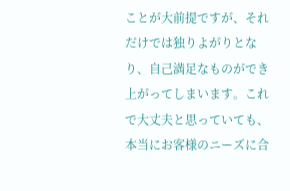ことが大前提ですが、それだけでは独りよがりとなり、自己満足なものができ上がってしまいます。これで大丈夫と思っていても、本当にお客様のニーズに合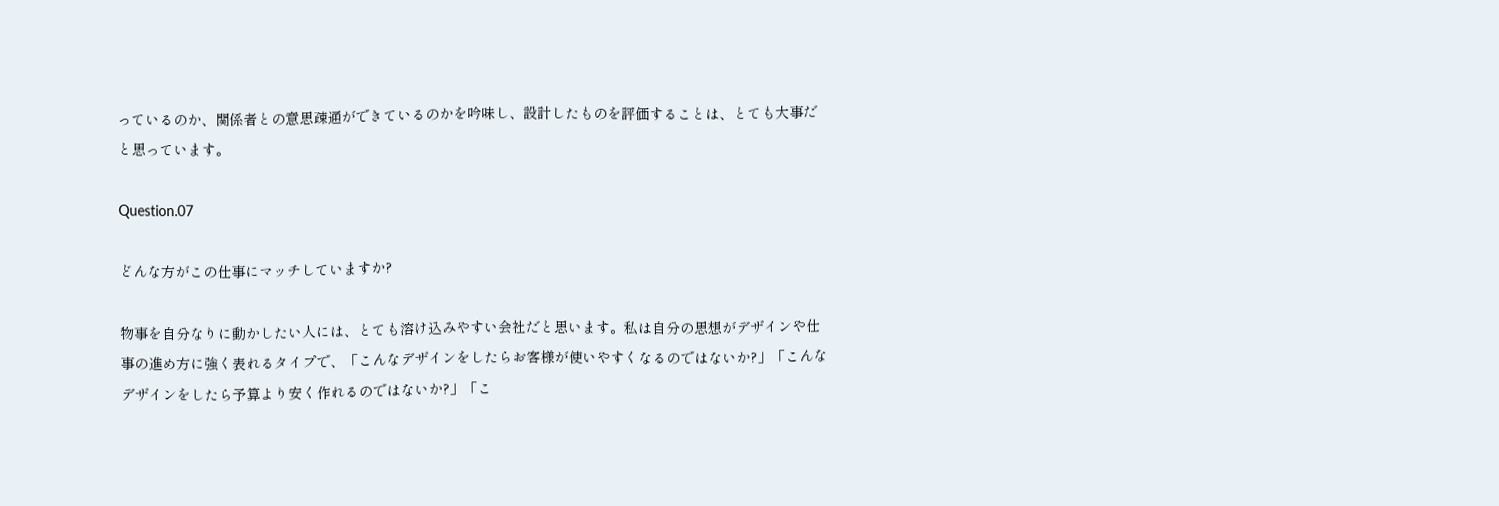っているのか、関係者との意思疎通ができているのかを吟味し、設計したものを評価することは、とても大事だと思っています。

Question.07

どんな方がこの仕事にマッチしていますか?

物事を自分なりに動かしたい人には、とても溶け込みやすい会社だと思います。私は自分の思想がデザインや仕事の進め方に強く表れるタイプで、「こんなデザインをしたらお客様が使いやすくなるのではないか?」「こんなデザインをしたら予算より安く作れるのではないか?」「こ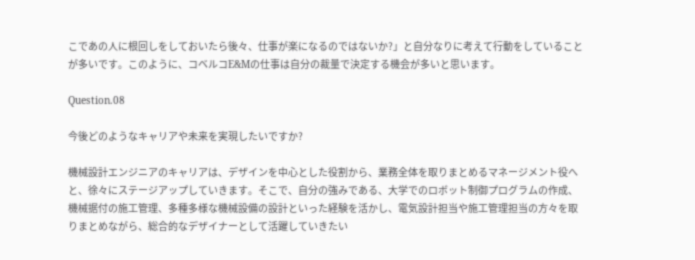こであの人に根回しをしておいたら後々、仕事が楽になるのではないか?」と自分なりに考えて行動をしていることが多いです。このように、コベルコE&Mの仕事は自分の裁量で決定する機会が多いと思います。

Question.08

今後どのようなキャリアや未来を実現したいですか?

機械設計エンジニアのキャリアは、デザインを中心とした役割から、業務全体を取りまとめるマネージメント役へと、徐々にステージアップしていきます。そこで、自分の強みである、大学でのロボット制御プログラムの作成、機械据付の施工管理、多種多様な機械設備の設計といった経験を活かし、電気設計担当や施工管理担当の方々を取りまとめながら、総合的なデザイナーとして活躍していきたい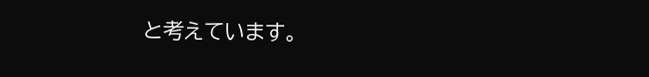と考えています。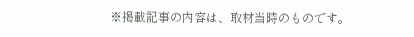※掲載記事の内容は、取材当時のものです。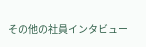その他の社員インタビュー